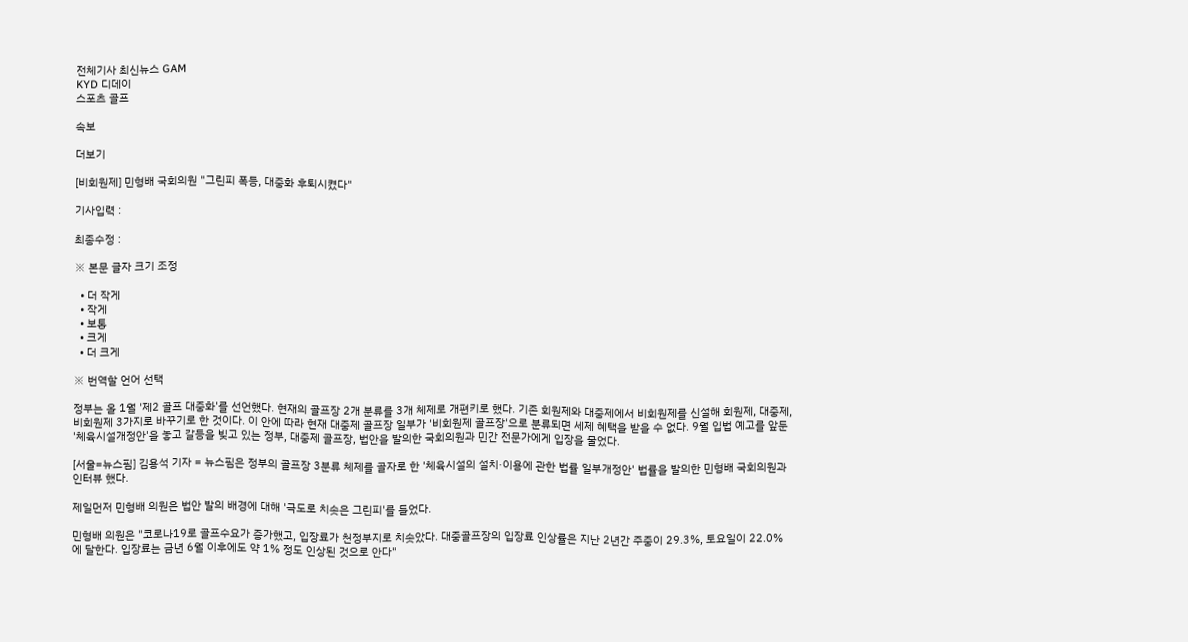전체기사 최신뉴스 GAM
KYD 디데이
스포츠 골프

속보

더보기

[비회원제] 민형배 국회의원 "그린피 폭등, 대중화 후퇴시켰다"

기사입력 :

최종수정 :

※ 본문 글자 크기 조정

  • 더 작게
  • 작게
  • 보통
  • 크게
  • 더 크게

※ 번역할 언어 선택

정부는 올 1월 '제2 골프 대중화'를 선언했다. 현재의 골프장 2개 분류를 3개 체제로 개편키로 했다. 기존 회원제와 대중제에서 비회원제를 신설해 회원제, 대중제, 비회원제 3가지로 바꾸기로 한 것이다. 이 안에 따라 현재 대중제 골프장 일부가 '비회원제 골프장'으로 분류되면 세제 혜택을 받을 수 없다. 9월 입법 예고를 앞둔 '체육시설개정안'을 놓고 갈등을 빚고 있는 정부, 대중제 골프장, 법안을 발의한 국회의원과 민간 전문가에게 입장을 물었다.

[서울=뉴스핌] 김용석 기자 = 뉴스핌은 정부의 골프장 3분류 체제를 골자로 한 '체육시설의 설치·이용에 관한 법률 일부개정안' 법률을 발의한 민형배 국회의원과 인터뷰 했다.

제일먼저 민형배 의원은 법안 발의 배경에 대해 '극도로 치솟은 그린피'를 들었다.

민형배 의원은 "코로나19로 골프수요가 증가했고, 입장료가 천정부지로 치솟았다. 대중골프장의 입장료 인상률은 지난 2년간 주중이 29.3%, 토요일이 22.0%에 달한다. 입장료는 금년 6월 이후에도 약 1% 정도 인상된 것으로 안다"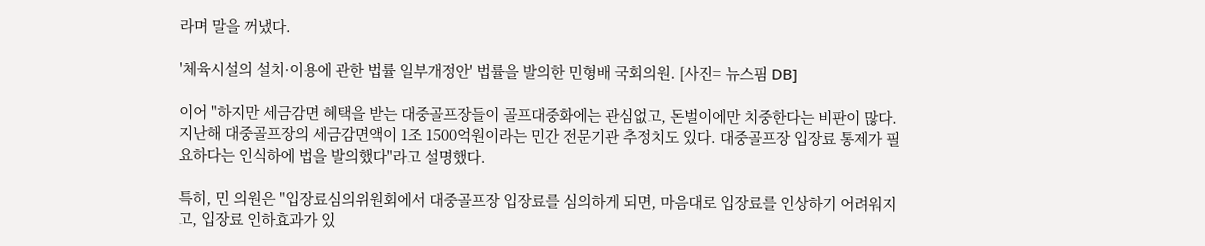라며 말을 꺼냈다.

'체육시설의 설치·이용에 관한 법률 일부개정안' 법률을 발의한 민형배 국회의원. [사진= 뉴스핌 DB]

이어 "하지만 세금감면 혜택을 받는 대중골프장들이 골프대중화에는 관심없고, 돈벌이에만 치중한다는 비판이 많다. 지난해 대중골프장의 세금감면액이 1조 1500억원이라는 민간 전문기관 추정치도 있다. 대중골프장 입장료 통제가 필요하다는 인식하에 법을 발의했다"라고 설명했다.

특히, 민 의원은 "입장료심의위원회에서 대중골프장 입장료를 심의하게 되면, 마음대로 입장료를 인상하기 어려워지고, 입장료 인하효과가 있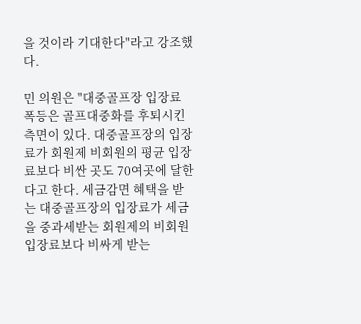을 것이라 기대한다"라고 강조했다.

민 의원은 "대중골프장 입장료 폭등은 골프대중화를 후퇴시킨 측면이 있다. 대중골프장의 입장료가 회원제 비회원의 평균 입장료보다 비싼 곳도 70여곳에 달한다고 한다. 세금감면 혜택을 받는 대중골프장의 입장료가 세금을 중과세받는 회원제의 비회원 입장료보다 비싸게 받는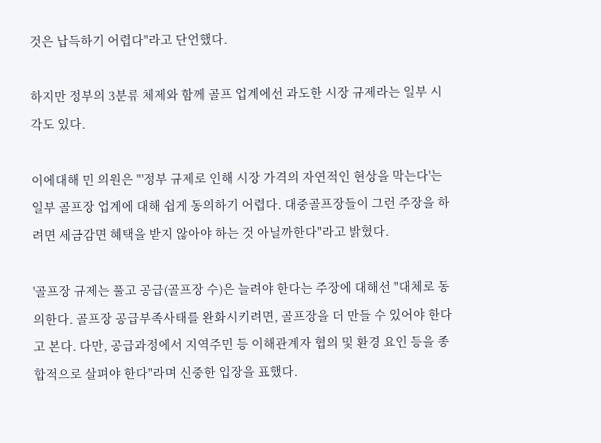것은 납득하기 어렵다"라고 단언했다.

하지만 정부의 3분류 체제와 함께 골프 업계에선 과도한 시장 규제라는 일부 시각도 있다.

이에대해 민 의원은 "'정부 규제로 인해 시장 가격의 자연적인 현상을 막는다'는 일부 골프장 업계에 대해 쉽게 동의하기 어렵다. 대중골프장들이 그런 주장을 하려면 세금감면 혜택을 받지 않아야 하는 것 아닐까한다"라고 밝혔다.

'골프장 규제는 풀고 공급(골프장 수)은 늘려야 한다는 주장에 대해선 "대체로 동의한다. 골프장 공급부족사태를 완화시키려면, 골프장을 더 만들 수 있어야 한다고 본다. 다만, 공급과정에서 지역주민 등 이해관계자 협의 및 환경 요인 등을 종합적으로 살펴야 한다"라며 신중한 입장을 표했다.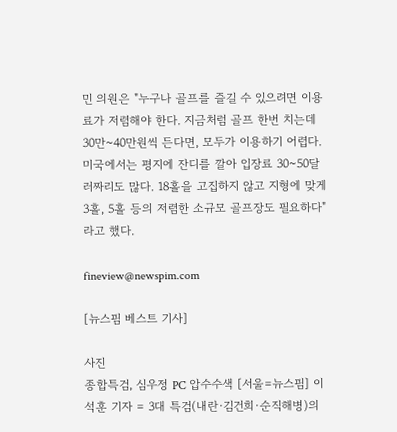민 의원은 "누구나 골프를 즐길 수 있으려면 이용료가 저렴해야 한다. 지금처럼 골프 한번 치는데 30만~40만원씩 든다면, 모두가 이용하기 어렵다. 미국에서는 평지에 잔디를 깔아 입장료 30~50달러짜리도 많다. 18홀을 고집하지 않고 지형에 맞게 3홀, 5홀 등의 저렴한 소규모 골프장도 필요하다"라고 했다.

fineview@newspim.com

[뉴스핌 베스트 기사]

사진
종합특검, 심우정 PC 압수수색 [서울=뉴스핌] 이석훈 기자 = 3대 특검(내란·김건희·순직해병)의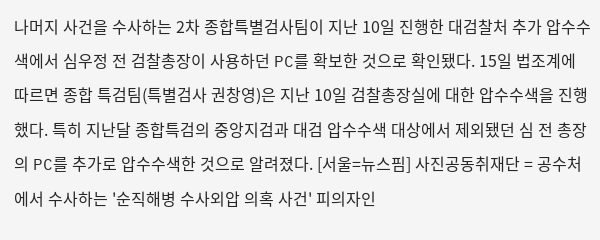나머지 사건을 수사하는 2차 종합특별검사팀이 지난 10일 진행한 대검찰처 추가 압수수색에서 심우정 전 검찰총장이 사용하던 PC를 확보한 것으로 확인됐다. 15일 법조계에 따르면 종합 특검팀(특별검사 권창영)은 지난 10일 검찰총장실에 대한 압수수색을 진행했다. 특히 지난달 종합특검의 중앙지검과 대검 압수수색 대상에서 제외됐던 심 전 총장의 PC를 추가로 압수수색한 것으로 알려졌다. [서울=뉴스핌] 사진공동취재단 = 공수처에서 수사하는 '순직해병 수사외압 의혹 사건' 피의자인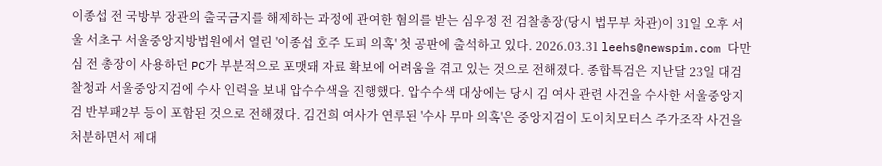이종섭 전 국방부 장관의 출국금지를 해제하는 과정에 관여한 혐의를 받는 심우정 전 검찰총장(당시 법무부 차관)이 31일 오후 서울 서초구 서울중앙지방법원에서 열린 '이종섭 호주 도피 의혹' 첫 공판에 출석하고 있다. 2026.03.31 leehs@newspim.com 다만 심 전 총장이 사용하던 PC가 부분적으로 포맷돼 자료 확보에 어려움을 겪고 있는 것으로 전해졌다. 종합특검은 지난달 23일 대검찰청과 서울중앙지검에 수사 인력을 보내 압수수색을 진행했다. 압수수색 대상에는 당시 김 여사 관련 사건을 수사한 서울중앙지검 반부패2부 등이 포함된 것으로 전해졌다. 김건희 여사가 연루된 '수사 무마 의혹'은 중앙지검이 도이치모터스 주가조작 사건을 처분하면서 제대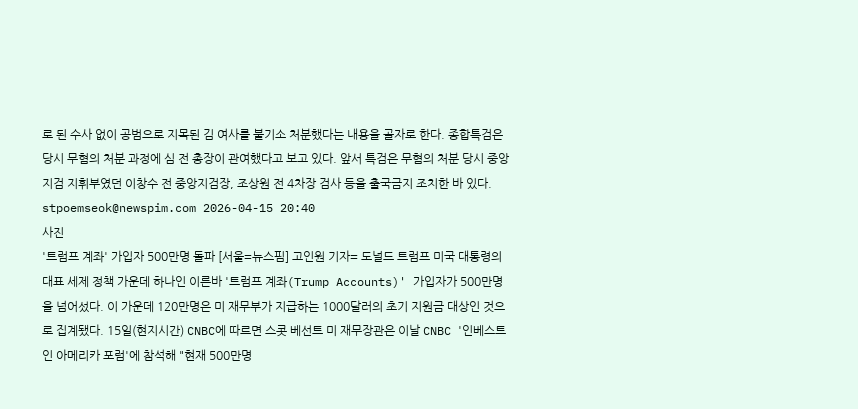로 된 수사 없이 공범으로 지목된 김 여사를 불기소 처분했다는 내용을 골자로 한다. 종합특검은 당시 무혐의 처분 과정에 심 전 총장이 관여했다고 보고 있다. 앞서 특검은 무혐의 처분 당시 중앙지검 지휘부였던 이창수 전 중앙지검장, 조상원 전 4차장 검사 등을 출국금지 조치한 바 있다. stpoemseok@newspim.com 2026-04-15 20:40
사진
'트럼프 계좌' 가입자 500만명 돌파 [서울=뉴스핌] 고인원 기자= 도널드 트럼프 미국 대통령의 대표 세제 정책 가운데 하나인 이른바 '트럼프 계좌(Trump Accounts)' 가입자가 500만명을 넘어섰다. 이 가운데 120만명은 미 재무부가 지급하는 1000달러의 초기 지원금 대상인 것으로 집계됐다. 15일(현지시간) CNBC에 따르면 스콧 베선트 미 재무장관은 이날 CNBC '인베스트 인 아메리카 포럼'에 참석해 "현재 500만명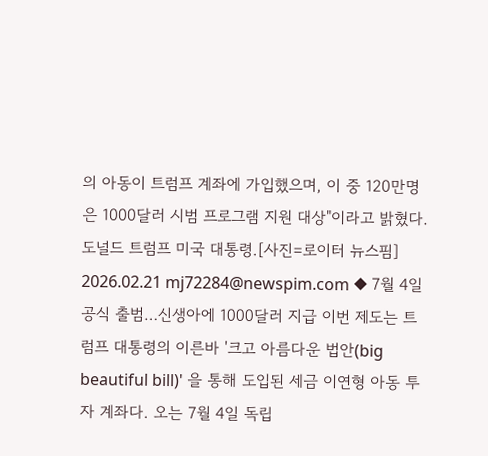의 아동이 트럼프 계좌에 가입했으며, 이 중 120만명은 1000달러 시범 프로그램 지원 대상"이라고 밝혔다. 도널드 트럼프 미국 대통령.[사진=로이터 뉴스핌]  2026.02.21 mj72284@newspim.com ◆ 7월 4일 공식 출범…신생아에 1000달러 지급 이번 제도는 트럼프 대통령의 이른바 '크고 아름다운 법안(big beautiful bill)' 을 통해 도입된 세금 이연형 아동 투자 계좌다. 오는 7월 4일 독립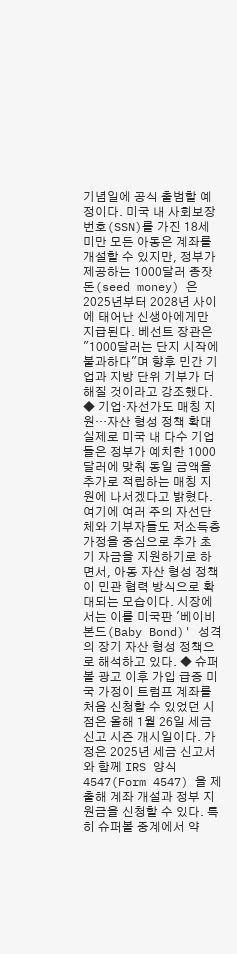기념일에 공식 출범할 예정이다. 미국 내 사회보장번호(SSN)를 가진 18세 미만 모든 아동은 계좌를 개설할 수 있지만, 정부가 제공하는 1000달러 종잣돈(seed money) 은 2025년부터 2028년 사이에 태어난 신생아에게만 지급된다. 베선트 장관은 "1000달러는 단지 시작에 불과하다"며 향후 민간 기업과 지방 단위 기부가 더해질 것이라고 강조했다. ◆ 기업·자선가도 매칭 지원…자산 형성 정책 확대 실제로 미국 내 다수 기업들은 정부가 예치한 1000달러에 맞춰 동일 금액을 추가로 적립하는 매칭 지원에 나서겠다고 밝혔다. 여기에 여러 주의 자선단체와 기부자들도 저소득층 가정을 중심으로 추가 초기 자금을 지원하기로 하면서, 아동 자산 형성 정책이 민관 협력 방식으로 확대되는 모습이다. 시장에서는 이를 미국판 '베이비 본드(Baby Bond)' 성격의 장기 자산 형성 정책으로 해석하고 있다. ◆ 슈퍼볼 광고 이후 가입 급증 미국 가정이 트럼프 계좌를 처음 신청할 수 있었던 시점은 올해 1월 26일 세금 신고 시즌 개시일이다. 가정은 2025년 세금 신고서와 함께 IRS 양식 4547(Form 4547) 을 제출해 계좌 개설과 정부 지원금을 신청할 수 있다. 특히 슈퍼볼 중계에서 약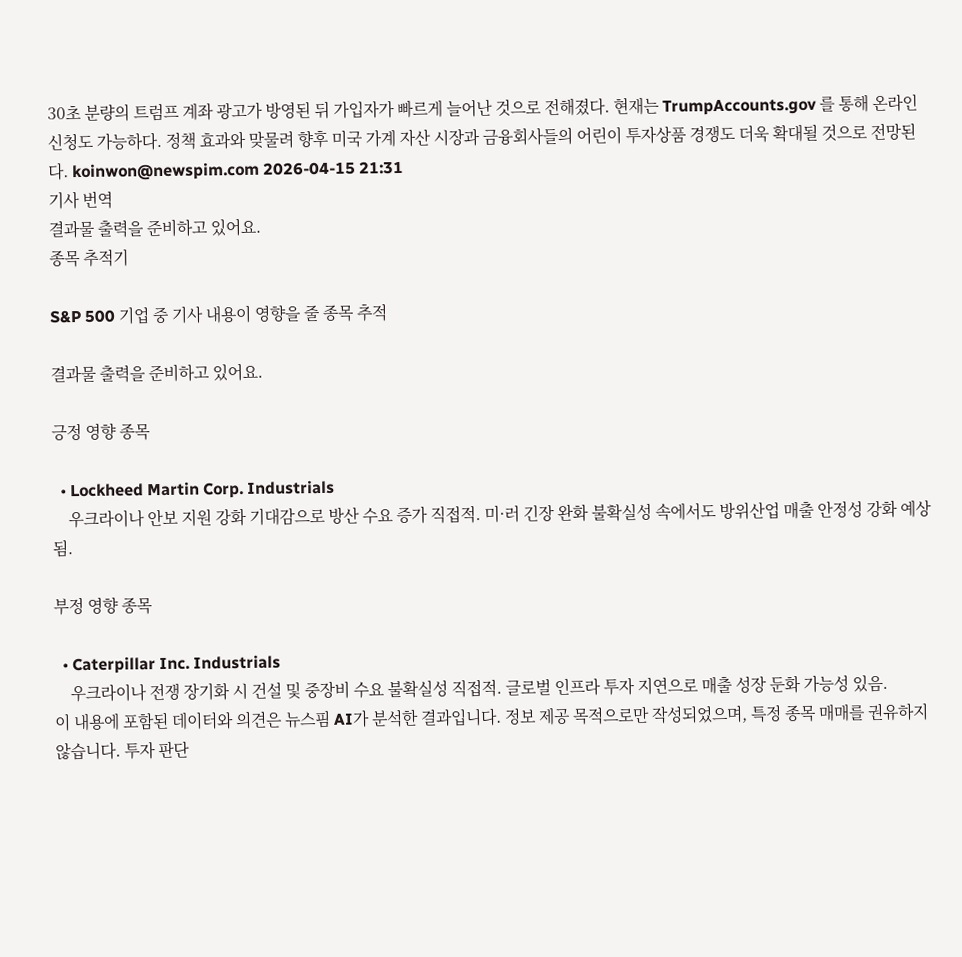30초 분량의 트럼프 계좌 광고가 방영된 뒤 가입자가 빠르게 늘어난 것으로 전해졌다. 현재는 TrumpAccounts.gov 를 통해 온라인 신청도 가능하다. 정책 효과와 맞물려 향후 미국 가계 자산 시장과 금융회사들의 어린이 투자상품 경쟁도 더욱 확대될 것으로 전망된다. koinwon@newspim.com 2026-04-15 21:31
기사 번역
결과물 출력을 준비하고 있어요.
종목 추적기

S&P 500 기업 중 기사 내용이 영향을 줄 종목 추적

결과물 출력을 준비하고 있어요.

긍정 영향 종목

  • Lockheed Martin Corp. Industrials
    우크라이나 안보 지원 강화 기대감으로 방산 수요 증가 직접적. 미·러 긴장 완화 불확실성 속에서도 방위산업 매출 안정성 강화 예상됨.

부정 영향 종목

  • Caterpillar Inc. Industrials
    우크라이나 전쟁 장기화 시 건설 및 중장비 수요 불확실성 직접적. 글로벌 인프라 투자 지연으로 매출 성장 둔화 가능성 있음.
이 내용에 포함된 데이터와 의견은 뉴스핌 AI가 분석한 결과입니다. 정보 제공 목적으로만 작성되었으며, 특정 종목 매매를 권유하지 않습니다. 투자 판단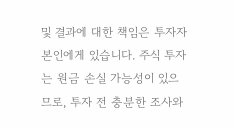및 결과에 대한 책임은 투자자 본인에게 있습니다. 주식 투자는 원금 손실 가능성이 있으므로, 투자 전 충분한 조사와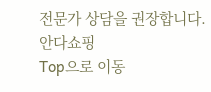전문가 상담을 권장합니다.
안다쇼핑
Top으로 이동